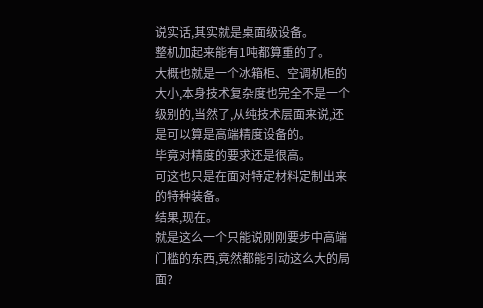说实话,其实就是桌面级设备。
整机加起来能有1吨都算重的了。
大概也就是一个冰箱柜、空调机柜的大小,本身技术复杂度也完全不是一个级别的,当然了,从纯技术层面来说,还是可以算是高端精度设备的。
毕竟对精度的要求还是很高。
可这也只是在面对特定材料定制出来的特种装备。
结果,现在。
就是这么一个只能说刚刚要步中高端门槛的东西,竟然都能引动这么大的局面?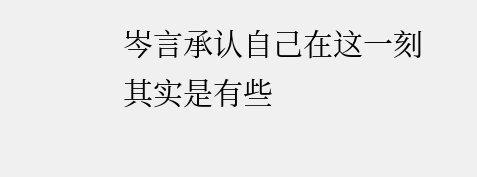岑言承认自己在这一刻其实是有些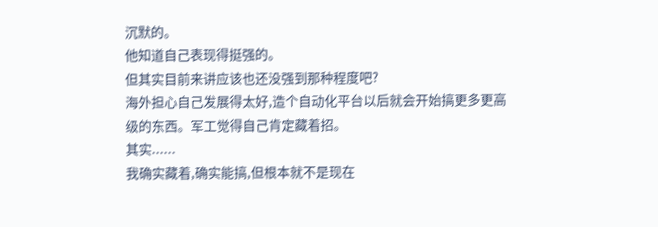沉默的。
他知道自己表现得挺强的。
但其实目前来讲应该也还没强到那种程度吧?
海外担心自己发展得太好,造个自动化平台以后就会开始搞更多更高级的东西。军工觉得自己肯定藏着招。
其实......
我确实藏着,确实能搞,但根本就不是现在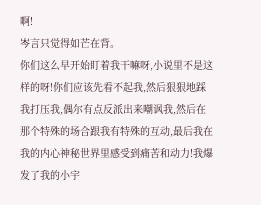啊!
岑言只觉得如芒在背。
你们这么早开始盯着我干嘛呀,小说里不是这样的呀!你们应该先看不起我,然后狠狠地踩我打压我,偶尔有点反派出来嘲讽我,然后在那个特殊的场合跟我有特殊的互动,最后我在我的内心神秘世界里感受到痛苦和动力!我爆发了我的小宇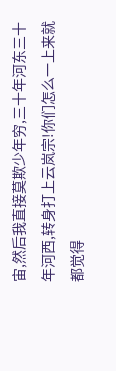宙,然后我直接莫欺少年穷,三十年河东三十年河西,转身打上云岚宗!你们怎么一上来就都觉得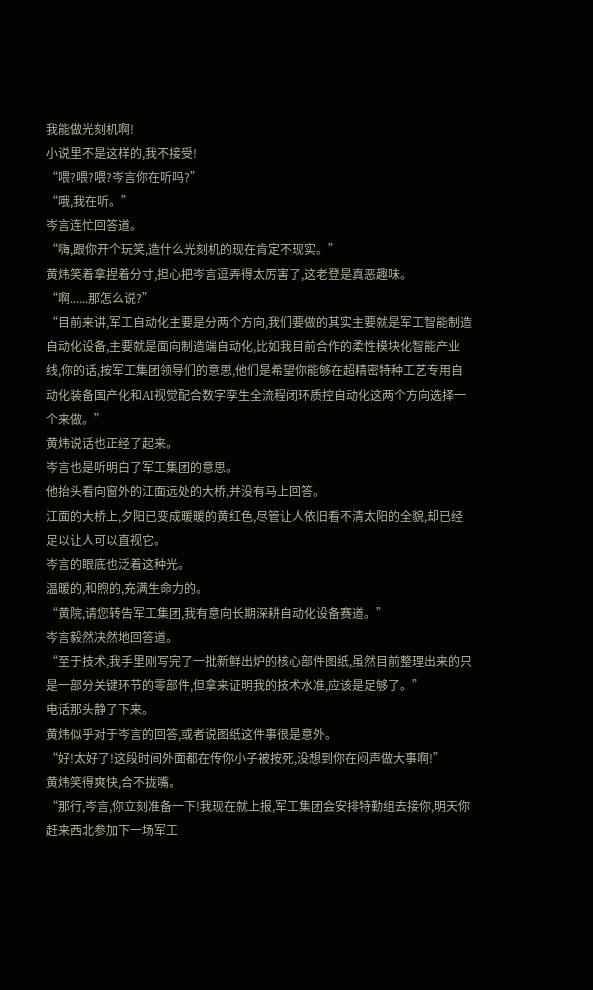我能做光刻机啊!
小说里不是这样的,我不接受!
“喂?喂?喂?岑言你在听吗?”
“哦,我在听。”
岑言连忙回答道。
“嗨,跟你开个玩笑,造什么光刻机的现在肯定不现实。”
黄炜笑着拿捏着分寸,担心把岑言逗弄得太厉害了,这老登是真恶趣味。
“啊......那怎么说?”
“目前来讲,军工自动化主要是分两个方向,我们要做的其实主要就是军工智能制造自动化设备,主要就是面向制造端自动化,比如我目前合作的柔性模块化智能产业线,你的话,按军工集团领导们的意思,他们是希望你能够在超精密特种工艺专用自动化装备国产化和AI视觉配合数字孪生全流程闭环质控自动化这两个方向选择一个来做。”
黄炜说话也正经了起来。
岑言也是听明白了军工集团的意思。
他抬头看向窗外的江面远处的大桥,并没有马上回答。
江面的大桥上,夕阳已变成暖暖的黄红色,尽管让人依旧看不清太阳的全貌,却已经足以让人可以直视它。
岑言的眼底也泛着这种光。
温暖的,和煦的,充满生命力的。
“黄院,请您转告军工集团,我有意向长期深耕自动化设备赛道。”
岑言毅然决然地回答道。
“至于技术,我手里刚写完了一批新鲜出炉的核心部件图纸,虽然目前整理出来的只是一部分关键环节的零部件,但拿来证明我的技术水准,应该是足够了。”
电话那头静了下来。
黄炜似乎对于岑言的回答,或者说图纸这件事很是意外。
“好!太好了!这段时间外面都在传你小子被按死,没想到你在闷声做大事啊!”
黄炜笑得爽快,合不拢嘴。
“那行,岑言,你立刻准备一下!我现在就上报,军工集团会安排特勤组去接你,明天你赶来西北参加下一场军工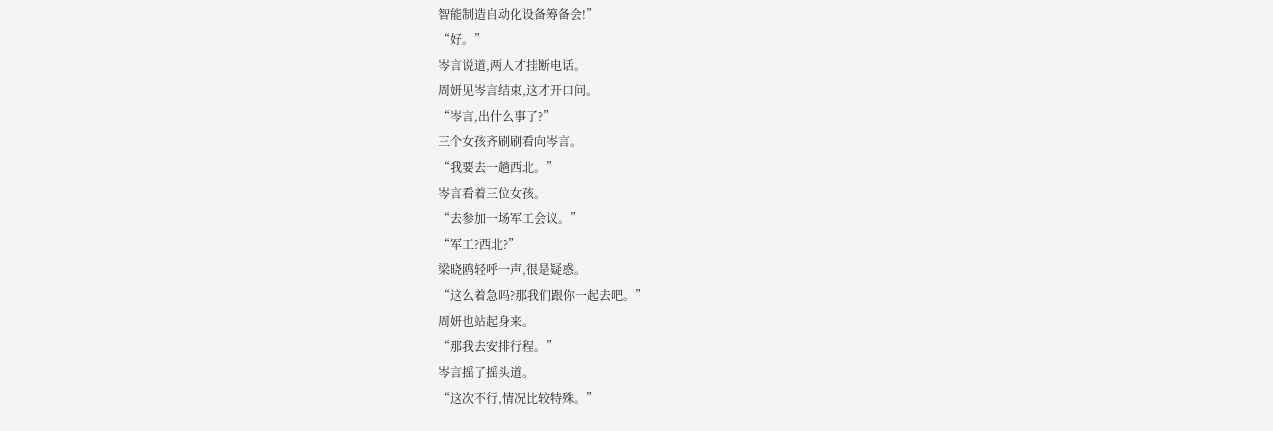智能制造自动化设备筹备会!”
“好。”
岑言说道,两人才挂断电话。
周妍见岑言结束,这才开口问。
“岑言,出什么事了?”
三个女孩齐刷刷看向岑言。
“我要去一趟西北。”
岑言看着三位女孩。
“去参加一场军工会议。”
“军工?西北?”
梁晓鸥轻呼一声,很是疑惑。
“这么着急吗?那我们跟你一起去吧。”
周妍也站起身来。
“那我去安排行程。”
岑言摇了摇头道。
“这次不行,情况比较特殊。”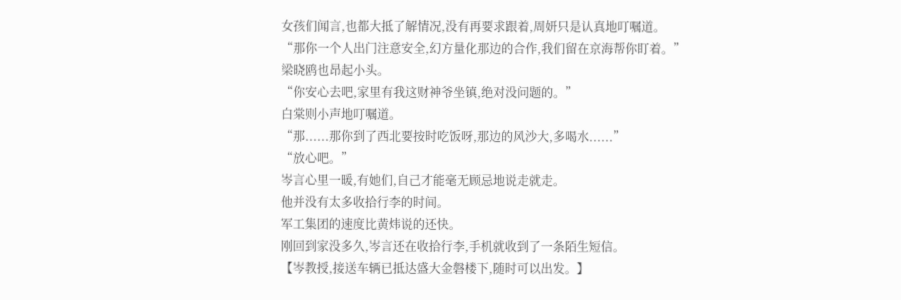女孩们闻言,也都大抵了解情况,没有再要求跟着,周妍只是认真地叮嘱道。
“那你一个人出门注意安全,幻方量化那边的合作,我们留在京海帮你盯着。”
梁晓鸥也昂起小头。
“你安心去吧,家里有我这财神爷坐镇,绝对没问题的。”
白棠则小声地叮嘱道。
“那......那你到了西北要按时吃饭呀,那边的风沙大,多喝水......”
“放心吧。”
岑言心里一暖,有她们,自己才能毫无顾忌地说走就走。
他并没有太多收拾行李的时间。
军工集团的速度比黄炜说的还快。
刚回到家没多久,岑言还在收拾行李,手机就收到了一条陌生短信。
【岑教授,接送车辆已抵达盛大金磐楼下,随时可以出发。】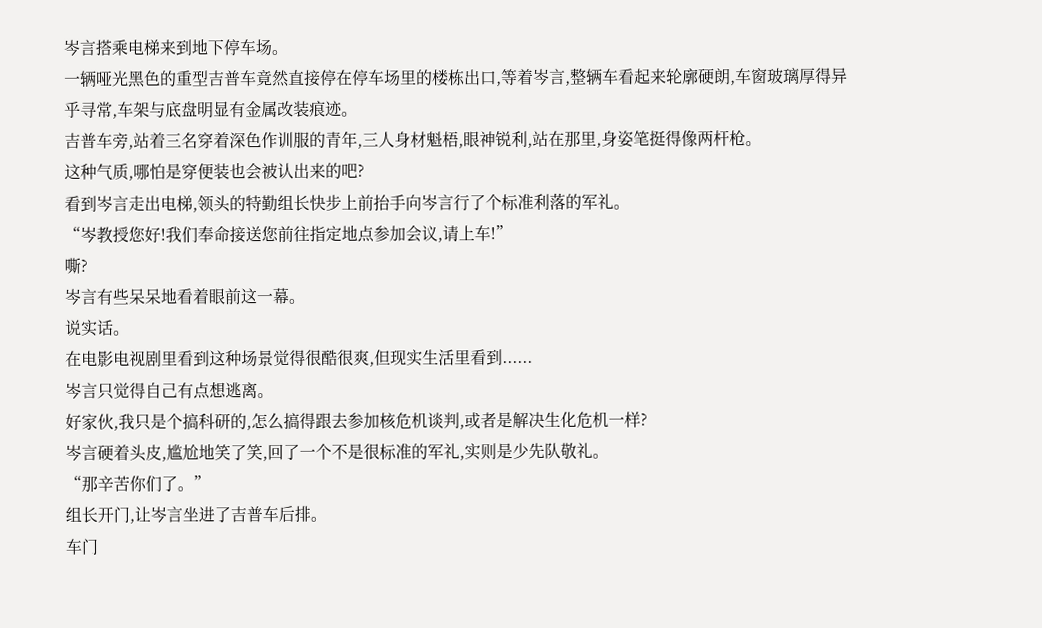岑言搭乘电梯来到地下停车场。
一辆哑光黑色的重型吉普车竟然直接停在停车场里的楼栋出口,等着岑言,整辆车看起来轮廓硬朗,车窗玻璃厚得异乎寻常,车架与底盘明显有金属改装痕迹。
吉普车旁,站着三名穿着深色作训服的青年,三人身材魁梧,眼神锐利,站在那里,身姿笔挺得像两杆枪。
这种气质,哪怕是穿便装也会被认出来的吧?
看到岑言走出电梯,领头的特勤组长快步上前抬手向岑言行了个标准利落的军礼。
“岑教授您好!我们奉命接送您前往指定地点参加会议,请上车!”
嘶?
岑言有些呆呆地看着眼前这一幕。
说实话。
在电影电视剧里看到这种场景觉得很酷很爽,但现实生活里看到......
岑言只觉得自己有点想逃离。
好家伙,我只是个搞科研的,怎么搞得跟去参加核危机谈判,或者是解决生化危机一样?
岑言硬着头皮,尴尬地笑了笑,回了一个不是很标准的军礼,实则是少先队敬礼。
“那辛苦你们了。”
组长开门,让岑言坐进了吉普车后排。
车门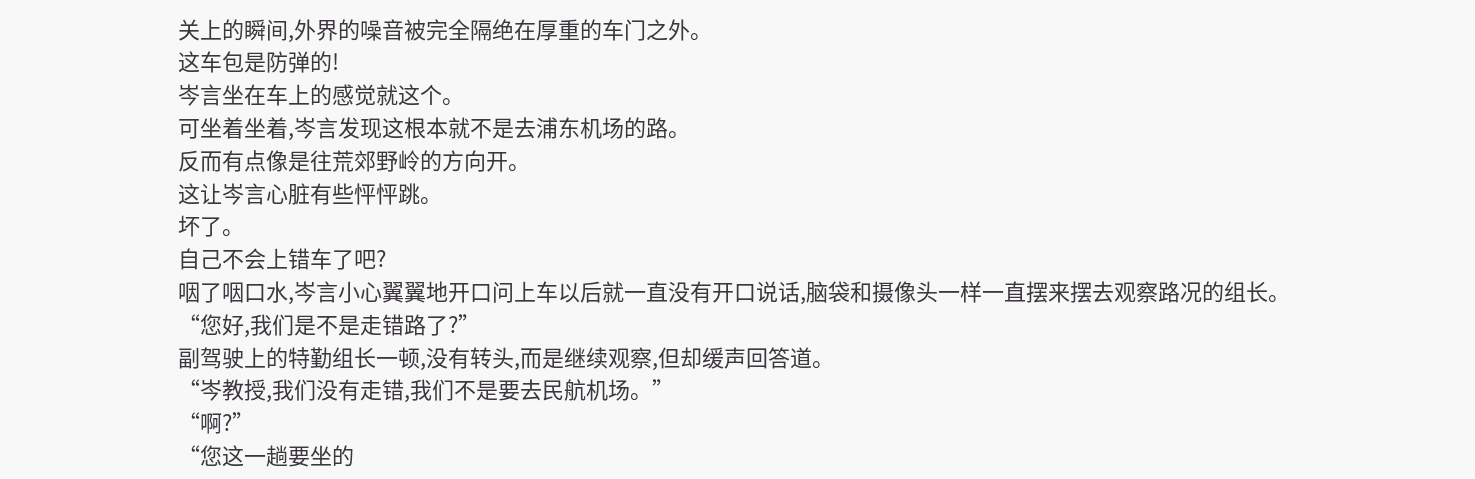关上的瞬间,外界的噪音被完全隔绝在厚重的车门之外。
这车包是防弹的!
岑言坐在车上的感觉就这个。
可坐着坐着,岑言发现这根本就不是去浦东机场的路。
反而有点像是往荒郊野岭的方向开。
这让岑言心脏有些怦怦跳。
坏了。
自己不会上错车了吧?
咽了咽口水,岑言小心翼翼地开口问上车以后就一直没有开口说话,脑袋和摄像头一样一直摆来摆去观察路况的组长。
“您好,我们是不是走错路了?”
副驾驶上的特勤组长一顿,没有转头,而是继续观察,但却缓声回答道。
“岑教授,我们没有走错,我们不是要去民航机场。”
“啊?”
“您这一趟要坐的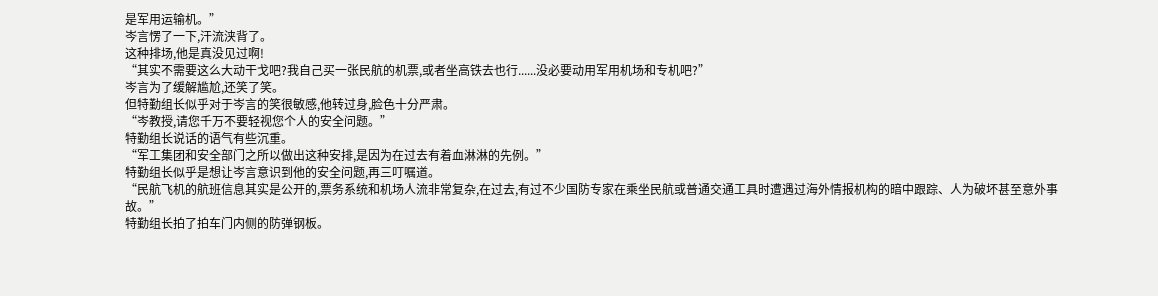是军用运输机。”
岑言愣了一下,汗流浃背了。
这种排场,他是真没见过啊!
“其实不需要这么大动干戈吧?我自己买一张民航的机票,或者坐高铁去也行......没必要动用军用机场和专机吧?”
岑言为了缓解尴尬,还笑了笑。
但特勤组长似乎对于岑言的笑很敏感,他转过身,脸色十分严肃。
“岑教授,请您千万不要轻视您个人的安全问题。”
特勤组长说话的语气有些沉重。
“军工集团和安全部门之所以做出这种安排,是因为在过去有着血淋淋的先例。”
特勤组长似乎是想让岑言意识到他的安全问题,再三叮嘱道。
“民航飞机的航班信息其实是公开的,票务系统和机场人流非常复杂,在过去,有过不少国防专家在乘坐民航或普通交通工具时遭遇过海外情报机构的暗中跟踪、人为破坏甚至意外事故。”
特勤组长拍了拍车门内侧的防弹钢板。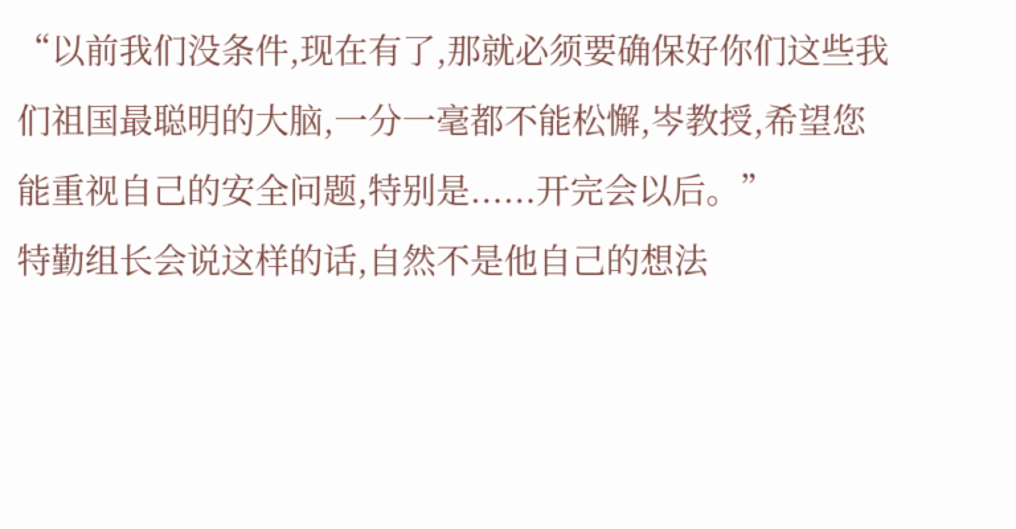“以前我们没条件,现在有了,那就必须要确保好你们这些我们祖国最聪明的大脑,一分一毫都不能松懈,岑教授,希望您能重视自己的安全问题,特别是......开完会以后。”
特勤组长会说这样的话,自然不是他自己的想法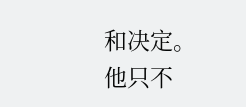和决定。
他只不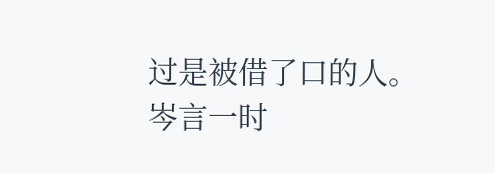过是被借了口的人。
岑言一时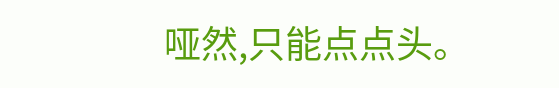哑然,只能点点头。